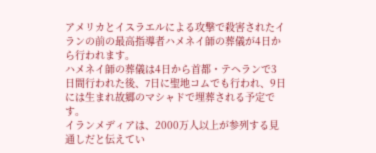アメリカとイスラエルによる攻撃で殺害されたイランの前の最高指導者ハメネイ師の葬儀が4日から行われます。
ハメネイ師の葬儀は4日から首都・テヘランで3日間行われた後、7日に聖地コムでも行われ、9日には生まれ故郷のマシャドで埋葬される予定です。
イランメディアは、2000万人以上が参列する見通しだと伝えてい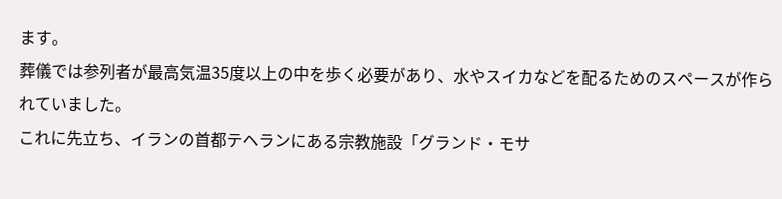ます。
葬儀では参列者が最高気温35度以上の中を歩く必要があり、水やスイカなどを配るためのスペースが作られていました。
これに先立ち、イランの首都テヘランにある宗教施設「グランド・モサ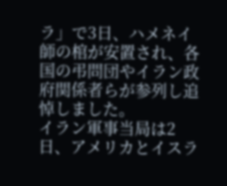ラ」で3日、ハメネイ師の棺が安置され、各国の弔問団やイラン政府関係者らが参列し追悼しました。
イラン軍事当局は2日、アメリカとイスラ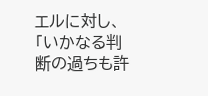エルに対し、「いかなる判断の過ちも許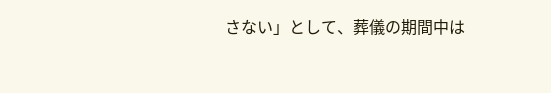さない」として、葬儀の期間中は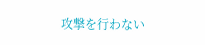攻撃を行わない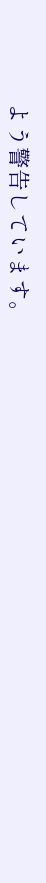よう警告しています。